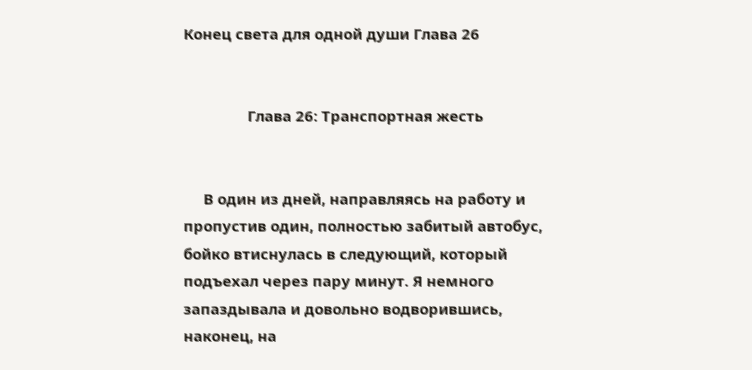Конец света для одной души Глава 26


                Глава 26: Транспортная жесть


     В один из дней, направляясь на работу и пропустив один, полностью забитый автобус, бойко втиснулась в следующий, который подъехал через пару минут. Я немного запаздывала и довольно водворившись, наконец, на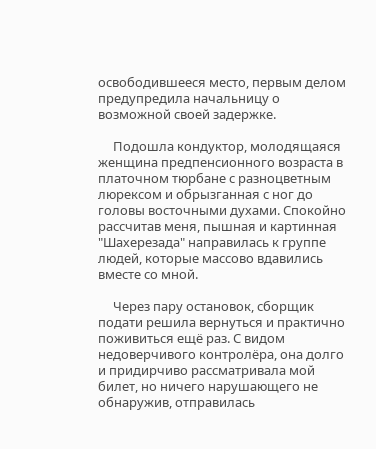освободившееся место, первым делом предупредила начальницу о возможной своей задержке.

     Подошла кондуктор, молодящаяся женщина предпенсионного возраста в платочном тюрбане с разноцветным люрексом и обрызганная с ног до головы восточными духами. Спокойно рассчитав меня, пышная и картинная "Шахерезада" направилась к группе людей, которые массово вдавились вместе со мной.

     Через пару остановок, сборщик подати решила вернуться и практично поживиться ещё раз. С видом недоверчивого контролёра, она долго и придирчиво рассматривала мой билет, но ничего нарушающего не обнаружив, отправилась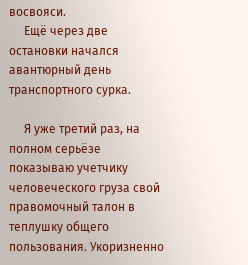восвояси.
     Ещё через две остановки начался авантюрный день транспортного сурка.

     Я уже третий раз, на полном серьёзе показываю учетчику человеческого груза свой правомочный талон в теплушку общего пользования. Укоризненно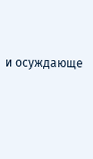и осуждающе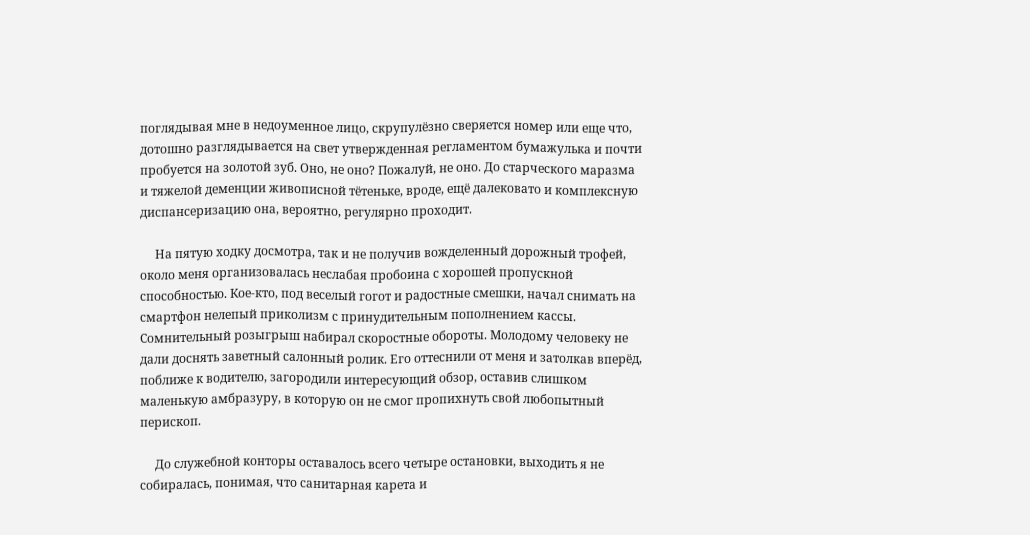поглядывая мне в недоуменное лицо, скрупулёзно сверяется номер или еще что, дотошно разглядывается на свет утвержденная регламентом бумажулька и почти пробуется на золотой зуб. Оно, не оно? Пожалуй, не оно. До старческого маразма и тяжелой деменции живописной тётеньке, вроде, ещё далековато и комплексную диспансеризацию она, вероятно, регулярно проходит.

     На пятую ходку досмотра, так и не получив вожделенный дорожный трофей, около меня организовалась неслабая пробоина с хорошей пропускной способностью. Кое-кто, под веселый гогот и радостные смешки, начал снимать на смартфон нелепый приколизм с принудительным пополнением кассы. Сомнительный розыгрыш набирал скоростные обороты. Молодому человеку не дали доснять заветный салонный ролик. Его оттеснили от меня и затолкав вперёд, поближе к водителю, загородили интересующий обзор, оставив слишком маленькую амбразуру, в которую он не смог пропихнуть свой любопытный перископ.

     До служебной конторы оставалось всего четыре остановки, выходить я не собиралась, понимая, что санитарная карета и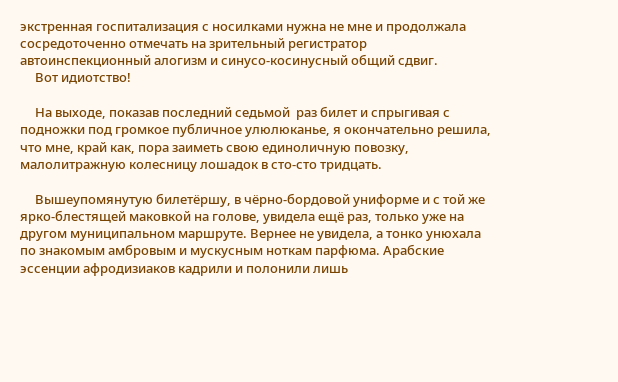экстренная госпитализация с носилками нужна не мне и продолжала сосредоточенно отмечать на зрительный регистратор  автоинспекционный алогизм и синусо-косинусный общий сдвиг.
     Вот идиотство!

     На выходе, показав последний седьмой  раз билет и спрыгивая с подножки под громкое публичное улюлюканье, я окончательно решила, что мне, край как, пора заиметь свою единоличную повозку, малолитражную колесницу лошадок в сто-сто тридцать.

     Вышеупомянутую билетёршу, в чёрно-бордовой униформе и с той же ярко-блестящей маковкой на голове, увидела ещё раз, только уже на другом муниципальном маршруте. Вернее не увидела, а тонко унюхала по знакомым амбровым и мускусным ноткам парфюма. Арабские эссенции афродизиаков кадрили и полонили лишь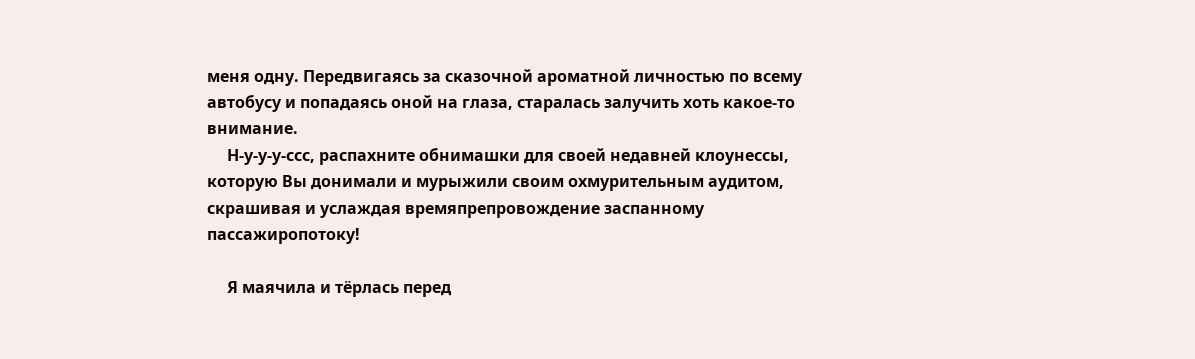меня одну. Передвигаясь за сказочной ароматной личностью по всему автобусу и попадаясь оной на глаза, старалась залучить хоть какое-то  внимание.
     Н-у-у-у-ссс, распахните обнимашки для своей недавней клоунессы, которую Вы донимали и мурыжили своим охмурительным аудитом, скрашивая и услаждая времяпрепровождение заспанному пассажиропотоку!

     Я маячила и тёрлась перед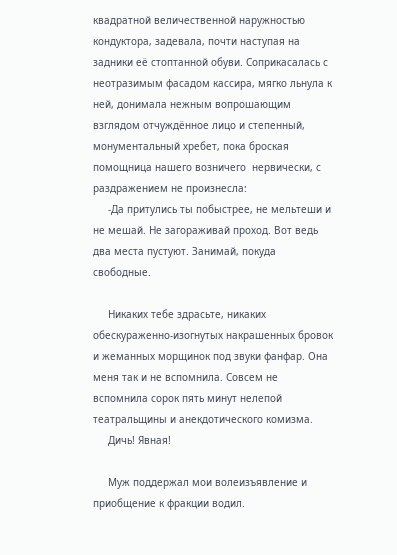квадратной величественной наружностью кондуктора, задевала, почти наступая на задники её стоптанной обуви. Соприкасалась с неотразимым фасадом кассира, мягко льнула к ней, донимала нежным вопрошающим взглядом отчуждённое лицо и степенный, монументальный хребет, пока броская помощница нашего возничего  нервически, с раздражением не произнесла:
     -Да притулись ты побыстрее, не мельтеши и не мешай. Не загораживай проход. Вот ведь два места пустуют. Занимай, покуда свободные.

     Никаких тебе здрасьте, никаких  обескураженно-изогнутых накрашенных бровок и жеманных морщинок под звуки фанфар. Она меня так и не вспомнила. Совсем не вспомнила сорок пять минут нелепой театральщины и анекдотического комизма.
     Дичь! Явная!

     Муж поддержал мои волеизъявление и приобщение к фракции водил.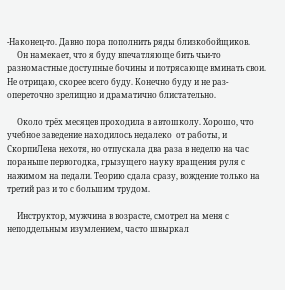-Наконец-то. Давно пора пополнить ряды близкобойщиков.
     Он намекает, что я буду впечатляюще бить чьи-то разномастные доступные бочины и потрясающе вминать свои. Не отрицаю, скорее всего буду. Конечно буду и не раз-опереточно зрелищно и драматично блистательно.

     Около трёх месяцев проходила в автошколу. Хорошо, что учебное заведение находилось недалеко  от работы, и СкорпиЛена нехотя, но отпускала два раза в неделю на час пораньше первогодка, грызущего науку вращения руля с нажимом на педали. Теорию сдала сразу, вождение только на третий раз и то с большим трудом.

     Инструктор, мужчина в возрасте, смотрел на меня с неподдельным изумлением, часто швыркал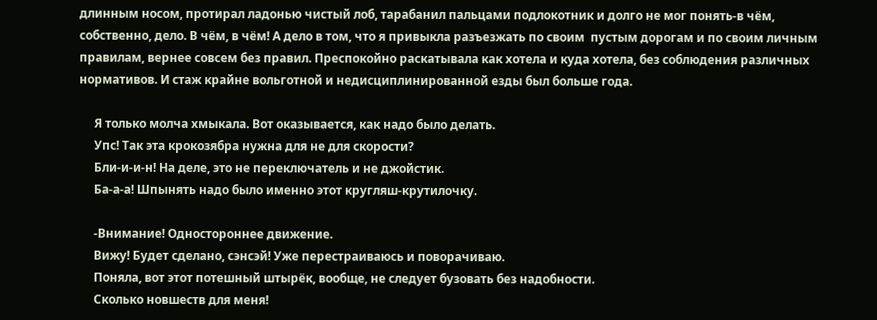длинным носом, протирал ладонью чистый лоб, тарабанил пальцами подлокотник и долго не мог понять-в чём, собственно, дело. В чём, в чём! А дело в том, что я привыкла разъезжать по своим  пустым дорогам и по своим личным правилам, вернее совсем без правил. Преспокойно раскатывала как хотела и куда хотела, без соблюдения различных нормативов. И стаж крайне вольготной и недисциплинированной езды был больше года.

     Я только молча хмыкала. Вот оказывается, как надо было делать.
     Упс! Так эта крокозябра нужна для не для скорости?
     Бли-и-и-н! На деле, это не переключатель и не джойстик.
     Ба-а-а! Шпынять надо было именно этот кругляш-крутилочку.

     -Внимание! Одностороннее движение.
     Вижу! Будет сделано, сэнсэй! Уже перестраиваюсь и поворачиваю.
     Поняла, вот этот потешный штырёк, вообще, не следует бузовать без надобности.
     Сколько новшеств для меня!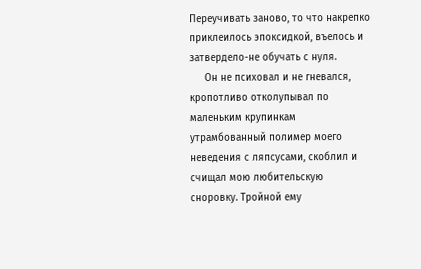Переучивать заново, то что накрепко приклеилось эпоксидкой, въелось и затвердело-не обучать с нуля.
     Он не психовал и не гневался, кропотливо отколупывал по маленьким крупинкам утрамбованный полимер моего неведения с ляпсусами, скоблил и счищал мою любительскую сноровку. Тройной ему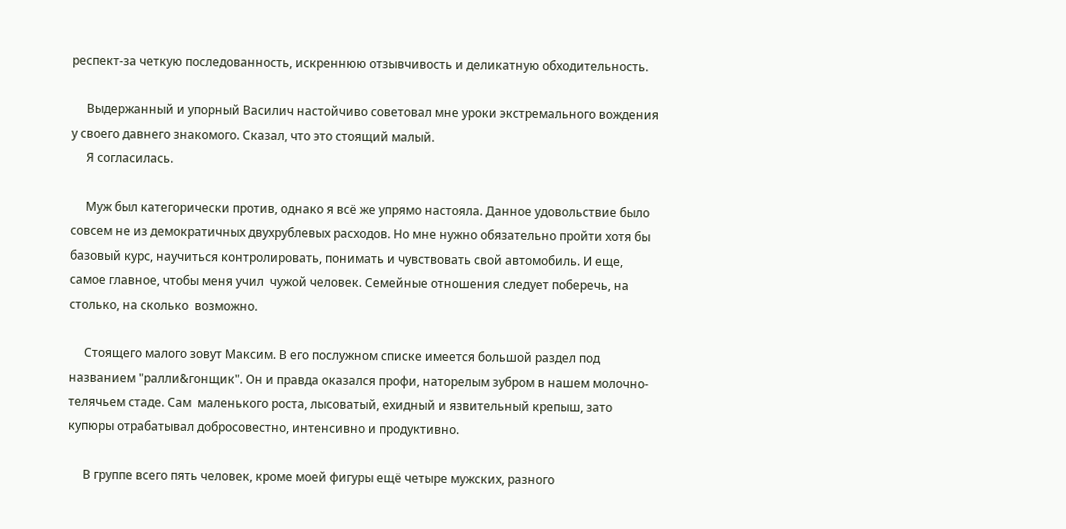респект-за четкую последованность, искреннюю отзывчивость и деликатную обходительность.

     Выдержанный и упорный Василич настойчиво советовал мне уроки экстремального вождения у своего давнего знакомого. Сказал, что это стоящий малый.
     Я согласилась.

     Муж был категорически против, однако я всё же упрямо настояла. Данное удовольствие было совсем не из демократичных двухрублевых расходов. Но мне нужно обязательно пройти хотя бы базовый курс, научиться контролировать, понимать и чувствовать свой автомобиль. И еще, самое главное, чтобы меня учил  чужой человек. Семейные отношения следует поберечь, на столько, на сколько  возможно.

     Стоящего малого зовут Максим. В его послужном списке имеется большой раздел под названием "ралли&гонщик". Он и правда оказался профи, наторелым зубром в нашем молочно-телячьем стаде. Сам  маленького роста, лысоватый, ехидный и язвительный крепыш, зато купюры отрабатывал добросовестно, интенсивно и продуктивно.

     В группе всего пять человек, кроме моей фигуры ещё четыре мужских, разного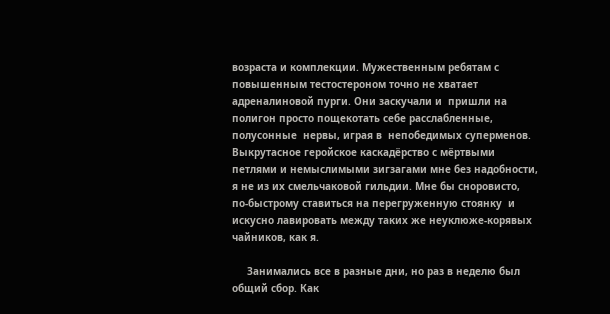возраста и комплекции. Мужественным ребятам с повышенным тестостероном точно не хватает адреналиновой пурги. Они заскучали и  пришли на полигон просто пощекотать себе расслабленные, полусонные  нервы, играя в  непобедимых суперменов. Выкрутасное геройское каскадёрство с мёртвыми петлями и немыслимыми зигзагами мне без надобности, я не из их смельчаковой гильдии. Мне бы сноровисто, по-быстрому ставиться на перегруженную стоянку  и искусно лавировать между таких же неуклюже-корявых чайников, как я.

     Занимались все в разные дни, но раз в неделю был общий сбор. Как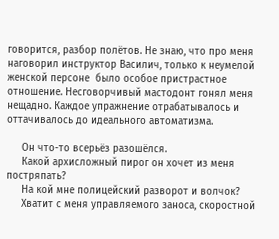говорится, разбор полётов. Не знаю, что про меня наговорил инструктор Василич, только к неумелой женской персоне  было особое пристрастное отношение. Несговорчивый мастодонт гонял меня нещадно. Каждое упражнение отрабатывалось и оттачивалось до идеального автоматизма.

     Он что-то всерьёз разошёлся.
     Какой архисложный пирог он хочет из меня постряпать?
     На кой мне полицейский разворот и волчок?
     Хватит с меня управляемого заноса, скоростной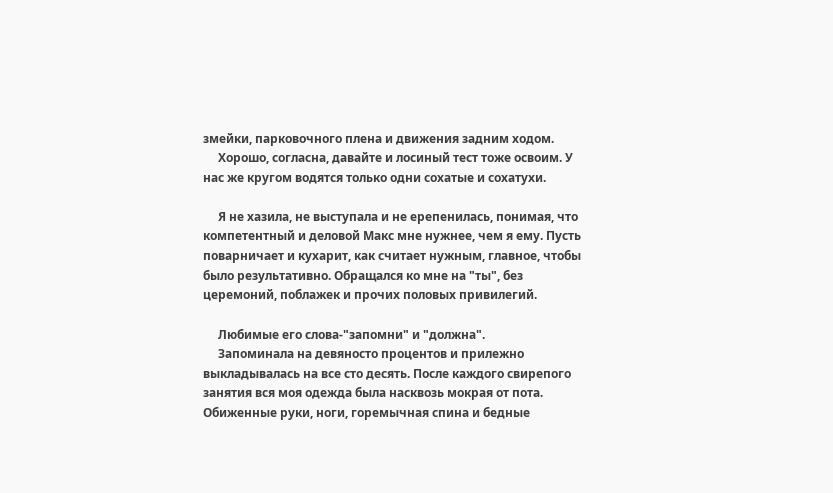змейки, парковочного плена и движения задним ходом.
     Хорошо, согласна, давайте и лосиный тест тоже освоим. У нас же кругом водятся только одни сохатые и сохатухи.

     Я не хазила, не выступала и не ерепенилась, понимая, что компетентный и деловой Макс мне нужнее, чем я ему. Пусть поварничает и кухарит, как считает нужным, главное, чтобы было результативно. Обращался ко мне на "ты", без церемоний, поблажек и прочих половых привилегий.

     Любимые его слова-"запомни" и "должна".
     Запоминала на девяносто процентов и прилежно выкладывалась на все сто десять. После каждого свирепого занятия вся моя одежда была насквозь мокрая от пота. Обиженные руки, ноги, горемычная спина и бедные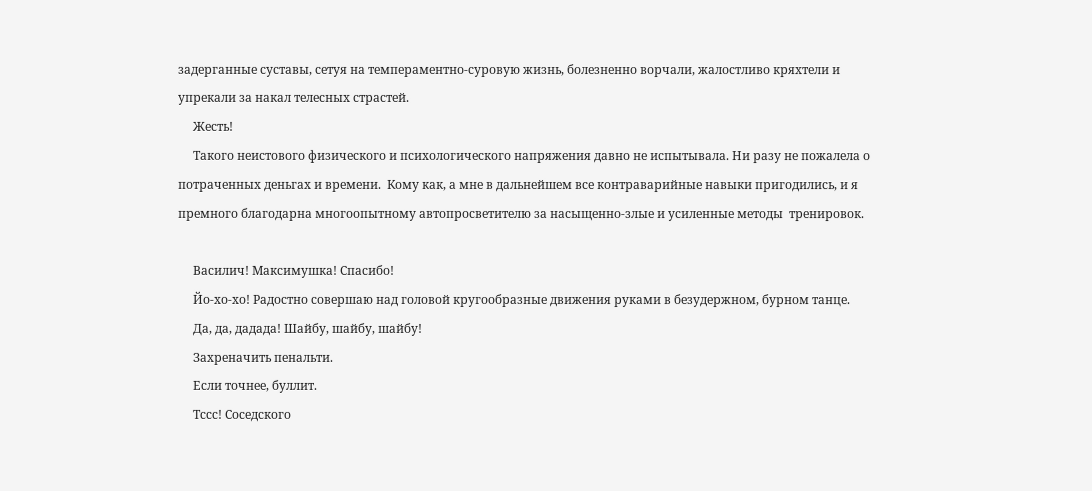задерганные суставы, сетуя на темпераментно-суровую жизнь, болезненно ворчали, жалостливо кряхтели и упрекали за накал телесных страстей.
     Жесть!
     Такого неистового физического и психологического напряжения давно не испытывала. Ни разу не пожалела о потраченных деньгах и времени.  Кому как, а мне в дальнейшем все контраварийные навыки пригодились, и я премного благодарна многоопытному автопросветителю за насыщенно-злые и усиленные методы  тренировок.

     Василич! Максимушка! Спасибо!
     Йо-хо-хо! Радостно совершаю над головой кругообразные движения руками в безудержном, бурном танце.
     Да, да, дадада! Шайбу, шайбу, шайбу!
     Захреначить пенальти.
     Если точнее, буллит.
     Тссс! Соседского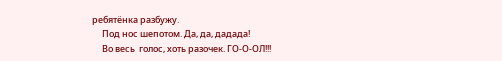ребятёнка разбужу.
     Под нос шепотом. Да, да, дадада!
     Во весь  голос, хоть разочек. ГО-О-ОЛ!!!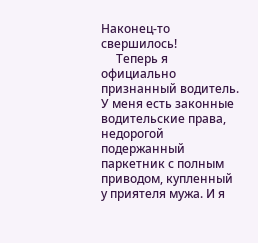Наконец-то свершилось!
     Теперь я официально признанный водитель. У меня есть законные водительские права, недорогой подержанный паркетник с полным приводом, купленный у приятеля мужа. И я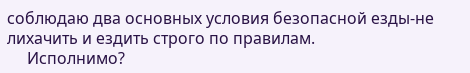соблюдаю два основных условия безопасной езды-не лихачить и ездить строго по правилам.
     Исполнимо?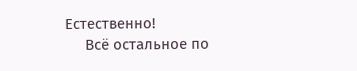Естественно!
     Всё остальное по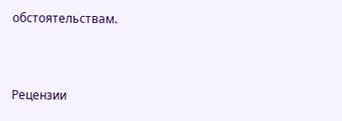обстоятельствам.


Рецензии